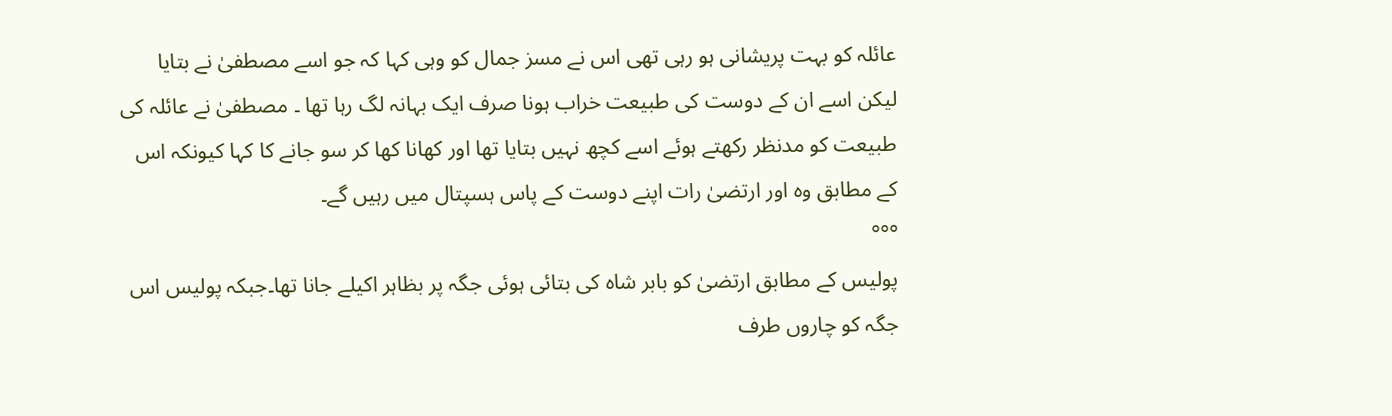عائلہ کو بہت پریشانی ہو رہی تھی اس نے مسز جمال کو وہی کہا کہ جو اسے مصطفیٰ نے بتایا لیکن اسے ان کے دوست کی طبیعت خراب ہونا صرف ایک بہانہ لگ رہا تھا ۔ مصطفیٰ نے عائلہ کی طبیعت کو مدنظر رکھتے ہوئے اسے کچھ نہیں بتایا تھا اور کھانا کھا کر سو جانے کا کہا کیونکہ اس کے مطابق وہ اور ارتضیٰ رات اپنے دوست کے پاس ہسپتال میں رہیں گے۔
°°°
پولیس کے مطابق ارتضیٰ کو بابر شاہ کی بتائی ہوئی جگہ پر بظاہر اکیلے جانا تھا۔جبکہ پولیس اس جگہ کو چاروں طرف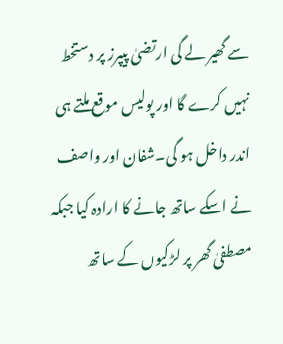سے گھیر لے گی ارتضیٰ پیپرز پر دستخط نہیں کرے گا اور پولیس موقع ملتے ہی اندر داخل ہو گی۔شفان اور واصف نے اسکے ساتھ جانے کا ارادہ کیا جبکہ مصطفیٰ گھر پر لڑکیوں کے ساتھ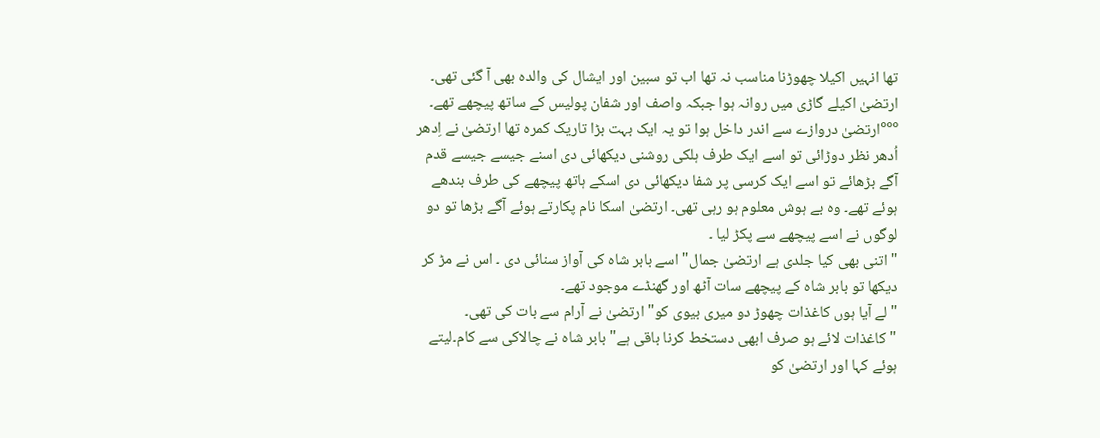تھا انہیں اکیلا چھوڑنا مناسب نہ تھا اب تو سبین اور ایشال کی والدہ بھی آ گئی تھی۔ ارتضیٰ اکیلے گاڑی میں روانہ ہوا جبکہ واصف اور شفان پولیس کے ساتھ پیچھے تھے۔
°°°ارتضیٰ دروازے سے اندر داخل ہوا تو یہ ایک بہت بڑا تاریک کمرہ تھا ارتضیٰ نے اِدھر اُدھر نظر دوڑائی تو اسے ایک طرف ہلکی روشنی دیکھائی دی اسنے جیسے جیسے قدم آگے بڑھائے تو اسے ایک کرسی پر شفا دیکھائی دی اسکے ہاتھ پیچھے کی طرف بندھے ہوئے تھے۔ وہ بے ہوش معلوم ہو رہی تھی۔ ارتضیٰ اسکا نام پکارتے ہوئے آگے بڑھا تو دو لوگوں نے اسے پیچھے سے پکڑ لیا ۔
"اتنی بھی کیا جلدی ہے ارتضیٰ جمال" اسے بابر شاہ کی آواز سنائی دی ۔ اس نے مڑ کر دیکھا تو بابر شاہ کے پیچھے سات آٹھ اور گھنڈے موجود تھے۔
"لے آیا ہوں کاغذات چھوڑ دو میری بیوی کو" ارتضیٰ نے آرام سے بات کی تھی۔
"کاغذات لائے ہو صرف ابھی دستخط کرنا باقی ہے" بابر شاہ نے چالاکی سے کام۔لیتے ہوئے کہا اور ارتضیٰ کو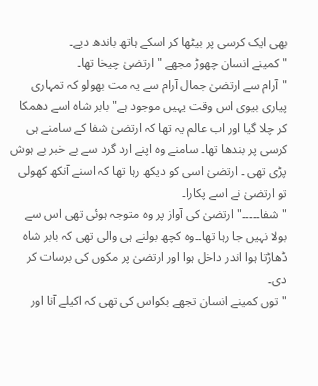بھی ایک کرسی پر بیٹھا کر اسکے ہاتھ باندھ دیے۔
"کمینے انسان چھوڑ مجھے " ارتضیٰ چیخا تھا۔
"آرام سے ارتضیٰ جمال آرام سے یہ مت بھولو کہ تمہاری پیاری بیوی اس وقت یہیں موجود ہے" بابر شاہ اسے دھمکا کر چلا گیا اور اب عالم یہ تھا کہ ارتضیٰ شفا کے سامنے ہی کرسی پر بندھا تھا۔ سامنے وہ اپنے ارد گرد سے بے خبر بے ہوش پڑی تھی ۔ ارتضیٰ اسی کو دیکھ رہا تھا کہ اسنے آنکھ کھولی تو ارتضیٰ نے اسے پکارا۔
"شفا۔۔۔۔۔" ارتضیٰ کی آواز پر وہ متوجہ ہوئی تھی اس سے بولا نہیں جا رہا تھا۔۔وہ کچھ بولنے ہی والی تھی کہ بابر شاہ ڈھاڑتا ہوا اندر داخل ہوا اور ارتضیٰ پر مکوں کی برسات کر دی۔
"توں کمینے انسان تجھے بکواس کی تھی کہ اکیلے آنا اور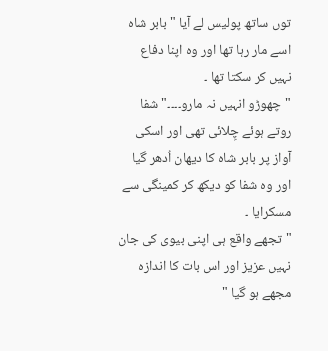توں ساتھ پولیس لے آیا " بابر شاہ اسے مار رہا تھا اور وہ اپنا دفاع نہیں کر سکتا تھا ۔
"چھوڑو انہیں نہ مارو۔۔۔۔" شفا روتے ہوئے چِلائی تھی اور اسکی آواز پر بابر شاہ کا دیھان اُدھر گیا اور وہ شفا کو دیکھ کر کمینگی سے مسکرایا ۔
"تجھے واقع ہی اپنی بیوی کی جان نہیں عزیز اور اس بات کا اندازہ مجھے ہو گیا "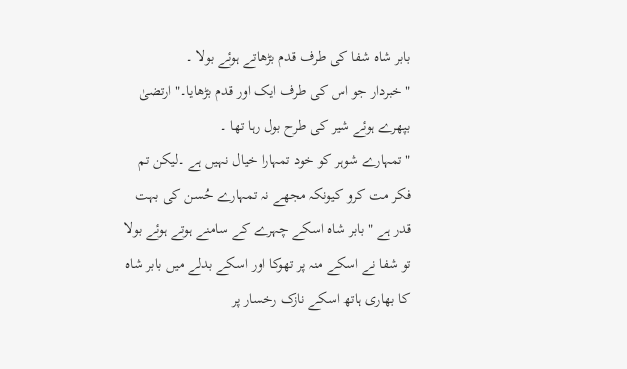بابر شاہ شفا کی طرف قدم بڑھاتے ہوئے بولا ۔
"خبردار جو اس کی طرف ایک اور قدم بڑھایا۔" ارتضیٰ بپھرے ہوئے شیر کی طرح بول رہا تھا ۔
"تمہارے شوہر کو خود تمہارا خیال نہیں ہے ۔لیکن تم فکر مت کرو کیونکہ مجھے نہ تمہارے حُسن کی بہت قدر ہے " بابر شاہ اسکے چہرے کے سامنے ہوتے ہوئے بولا تو شفا نے اسکے منہ پر تھوکا اور اسکے بدلے میں بابر شاہ کا بھاری ہاتھ اسکے نازک رخسار پر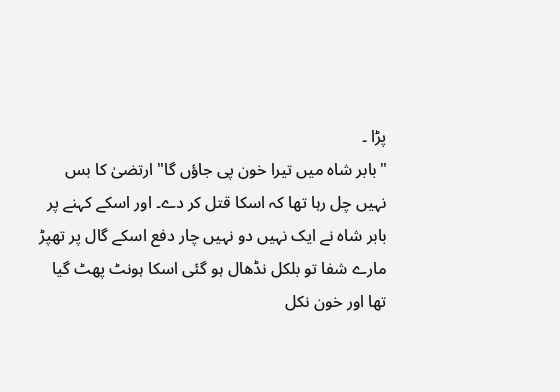پڑا ۔
"بابر شاہ میں تیرا خون پی جاؤں گا" ارتضیٰ کا بس نہیں چل رہا تھا کہ اسکا قتل کر دے۔ اور اسکے کہنے پر بابر شاہ نے ایک نہیں دو نہیں چار دفع اسکے گال پر تھپڑ مارے شفا تو بلکل نڈھال ہو گئی اسکا ہونٹ پھٹ گیا تھا اور خون نکل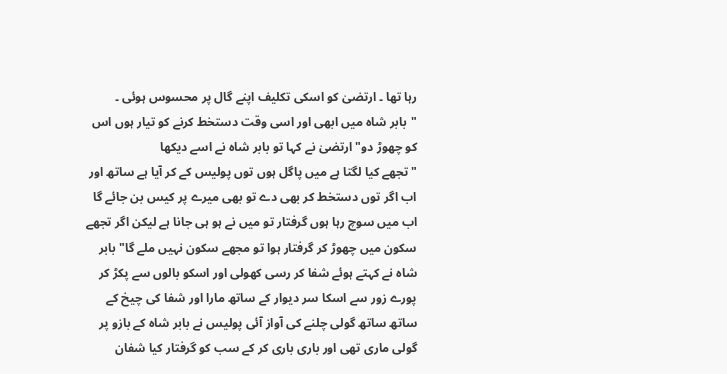رہا تھا ۔ ارتضیٰ کو اسکی تکلیف اپنے گال پر محسوس ہوئی ۔
"بابر شاہ میں ابھی اور اسی وقت دستخط کرنے کو تیار ہوں اس کو چھوڑ دو" ارتضیٰ نے کہا تو بابر شاہ نے اسے دیکھا
"تجھے کیا لگتا ہے میں پاگل ہوں توں پولیس کے کر آیا ہے ساتھ اور اب اگر توں دستخط کر بھی دے تو بھی میرے پر کیس بن جائے گا اب میں سوچ رہا ہوں گرفتار تو میں نے ہو ہی جانا ہے لیکن اگر تجھے سکون میں چھوڑ کر گرفتار ہوا تو مجھے سکون نہیں ملے گا" بابر شاہ نے کہتے ہوئے شفا کر رسی کھولی اور اسکو بالوں سے پکڑ کر پورے زور سے اسکا سر دیوار کے ساتھ مارا اور شفا کی چیخ کے ساتھ ساتھ گولی چلنے کی آواز آئی پولیس نے بابر شاہ کے بازو پر گولی ماری تھی اور باری باری کر کے سب کو گرفتار کیا شفان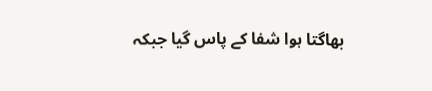بھاگتا ہوا شفا کے پاس گیا جبکہ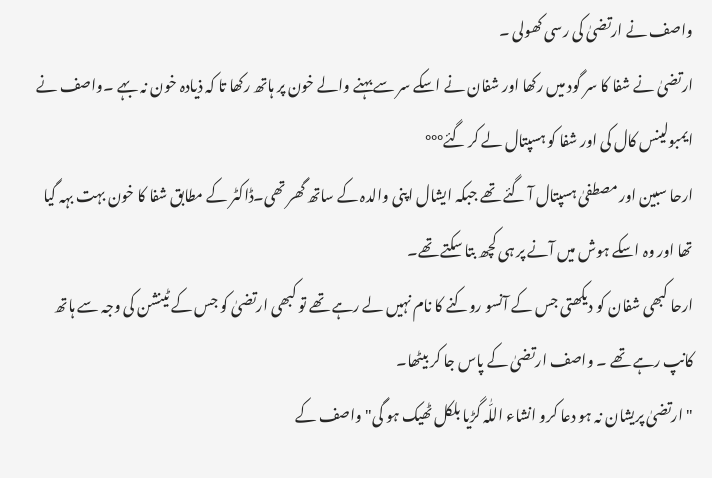واصف نے ارتضیٰ کی رسی کھولی ۔
ارتضیٰ نے شفا کا سر گود میں رکھا اور شفان نے اسکے سر سے بہنے والے خون پر ہاتھ رکھا تا کہ ذیادہ خون نہ بہے ۔واصف نے ایمبولینس کال کی اور شفا کو ہسپتال لے کر گئے°°°
ارحا سبین اور مصطفیٰ ہسپتال آ گئے تھے جبکہ ایشال اپنی والدہ کے ساتھ گھر تھی۔ڈاکٹر کے مطابق شفا کا خون بہت بہہ گیا تھا اور وہ اسکے ہوش میں آنے پر ہی کچھ بتا سکتے تھے۔
ارحا کبھی شفان کو دیکھتی جس کے آنسو روکنے کا نام نہیں لے رہے تھے تو کبھی ارتضیٰ کو جس کے ٹینشن کی وجہ سے ہاتھ کانپ رہے تھے ۔ واصف ارتضیٰ کے پاس جا کر بیٹھا۔
"ارتضیٰ پریشان نہ ہو دعا کرو انشاء اللّٰہ گڑیا بلکل ٹھیک ہو گی" واصف کے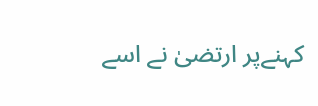کہنےپر ارتضیٰ نے اسے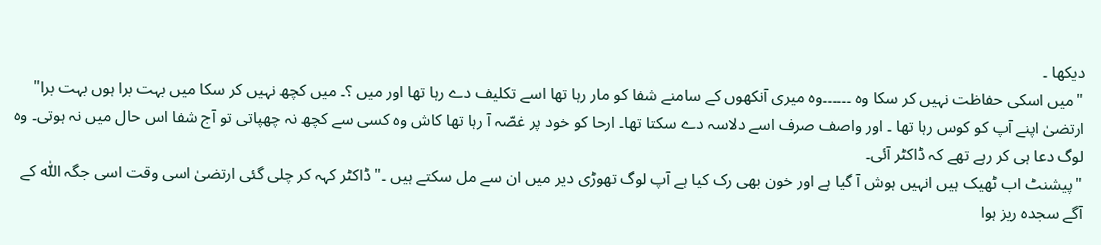دیکھا ۔
"میں اسکی حفاظت نہیں کر سکا وہ ۔۔۔۔۔۔وہ میری آنکھوں کے سامنے شفا کو مار رہا تھا اسے تکلیف دے رہا تھا اور میں ؟۔ میں کچھ نہیں کر سکا میں بہت برا ہوں بہت برا" ارتضیٰ اپنے آپ کو کوس رہا تھا ۔ اور واصف صرف اسے دلاسہ دے سکتا تھا۔ ارحا کو خود پر غصّہ آ رہا تھا کاش وہ کسی سے کچھ نہ چھپاتی تو آج شفا اس حال میں نہ ہوتی۔ وہ لوگ دعا ہی کر رہے تھے کہ ڈاکٹر آئی۔
"پیشنٹ اب ٹھیک ہیں انہیں ہوش آ گیا ہے اور خون بھی رک کیا ہے آپ لوگ تھوڑی دیر میں ان سے مل سکتے ہیں ۔" ڈاکٹر کہہ کر چلی گئی ارتضیٰ اسی وقت اسی جگہ اللّٰہ کے آگے سجدہ ریز ہوا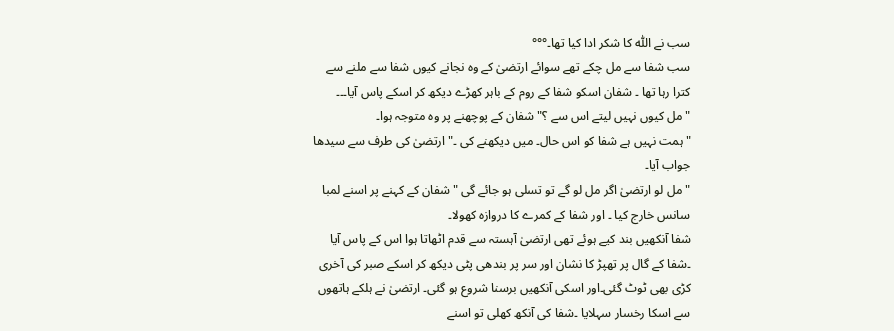سب نے اللّٰہ کا شکر ادا کیا تھا۔°°°
سب شفا سے مل چکے تھے سوائے ارتضیٰ کے وہ نجانے کیوں شفا سے ملنے سے کترا رہا تھا ۔ شفان اسکو شفا کے روم کے باہر کھڑے دیکھ کر اسکے پاس آیا۔۔۔
"مل کیوں نہیں لیتے اس سے ؟" شفان کے پوچھنے پر وہ متوجہ ہوا۔
"ہمت نہیں ہے شفا کو اس حال۔ میں دیکھنے کی ۔" ارتضیٰ کی طرف سے سیدھا جواب آیا۔
"مل لو ارتضیٰ اگر مل لو گے تو تسلی ہو جائے گی " شفان کے کہنے پر اسنے لمبا سانس خارج کیا ۔ اور شفا کے کمرے کا دروازہ کھولا۔
شفا آنکھیں بند کیے ہوئے تھی ارتضیٰ آہستہ سے قدم اٹھاتا ہوا اس کے پاس آیا ۔شفا کے گال پر تھپڑ کا نشان اور سر پر بندھی پٹی دیکھ کر اسکے صبر کی آخری کڑی بھی ٹوٹ گئی۔اور اسکی آنکھیں برسنا شروع ہو گئی۔ ارتضیٰ نے ہلکے ہاتھوں سے اسکا رخسار سہلایا ۔شفا کی آنکھ کھلی تو اسنے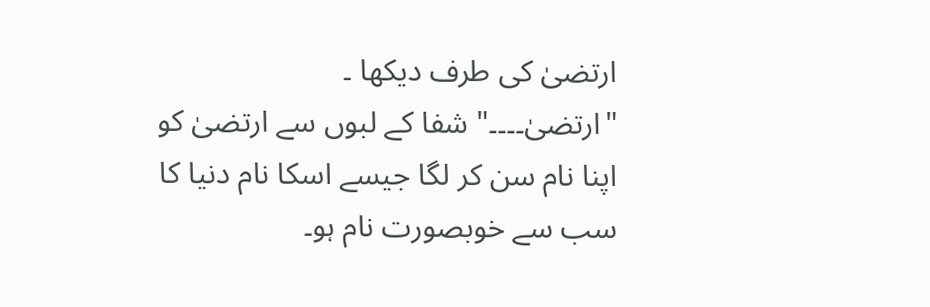ارتضیٰ کی طرف دیکھا ۔
"ارتضیٰ۔۔۔۔" شفا کے لبوں سے ارتضیٰ کو اپنا نام سن کر لگا جیسے اسکا نام دنیا کا سب سے خوبصورت نام ہو۔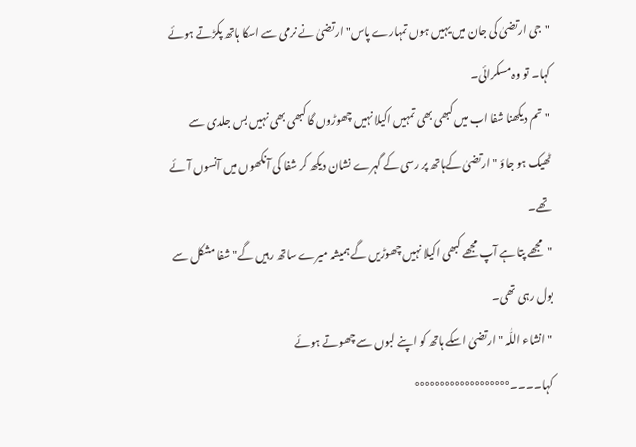"جی ارتضیٰ کی جان میں یہیں ہوں تمہارے پاس" ارتضیٰ نے نرمی سے اسکا ہاتھ پکڑتے ہوئے کہا۔ تو وہ مسکرائی۔
"تم دیکھنا شفا اب میں کبھی بھی تمہیں اکیلا نہیں چھوڑوں گا کبھی بھی نہیں بس جلدی سے ٹھیک ہو جاؤ " ارتضیٰ کےہاتھ پر رسی کے گہرے نشان دیکھ کر شفا کی آنکھوں میں آنسوں آئے تھے۔
"مجھے پتا ہے آپ مجھے کبھی اکیلا نہیں چھوڑیں گے ہمیشہ میرے ساتھ رہیں گے" شفا مشکل سے بول رہی تھی۔
"انشاء اللّٰہ " ارتضیٰ اسکے ہاتھ کو اپنے لبوں سے چھوتے ہوئے کہا۔۔۔۔°°°°°°°°°°°°°°°°°°°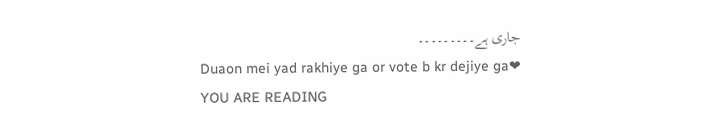جاری ہے۔۔۔۔۔۔۔۔۔
Duaon mei yad rakhiye ga or vote b kr dejiye ga❤
YOU ARE READING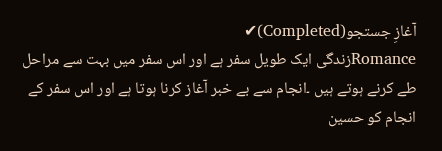آغازِ جستجو(Completed)✔
Romanceزندگی ایک طویل سفر ہے اور اس سفر میں بہت سے مراحل طے کرنے ہوتے ہیں ۔انجام سے بے خبر آغاز کرنا ہوتا ہے اور اس سفر کے انجام کو حسین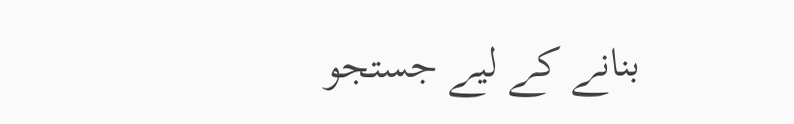بنانے کے لیے جستجو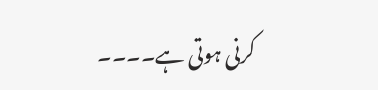کرنی ہوتی ہے۔۔۔۔